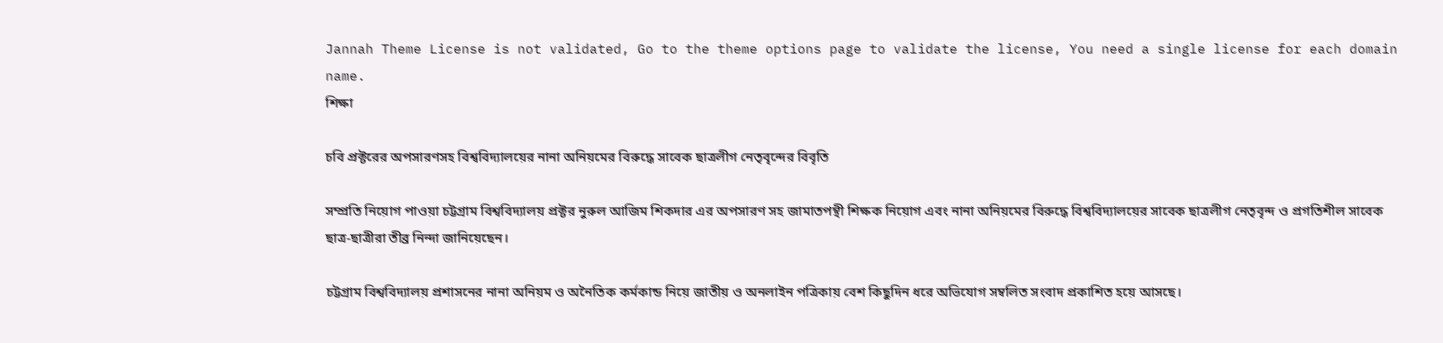Jannah Theme License is not validated, Go to the theme options page to validate the license, You need a single license for each domain name.
শিক্ষা

চবি প্রক্টরের অপসারণসহ বিশ্ববিদ্যালয়ের নানা অনিয়মের বিরুদ্ধে সাবেক ছাত্রলীগ নেতৃবৃন্দের বিবৃতি

সম্প্রতি নিয়োগ পাওয়া চট্টগ্রাম বিশ্ববিদ্যালয় প্রক্টর নুরুল আজিম শিকদার এর অপসারণ সহ জামাতপন্থী শিক্ষক নিয়োগ এবং নানা অনিয়মের বিরুদ্ধে বিশ্ববিদ্যালয়ের সাবেক ছাত্রলীগ নেতৃবৃন্দ ও প্রগতিশীল সাবেক ছাত্র-ছাত্রীরা তীব্র নিন্দা জানিয়েছেন।

চট্টগ্রাম বিশ্ববিদ্যালয় প্রশাসনের নানা অনিয়ম ও অনৈতিক কর্মকান্ড নিয়ে জাতীয় ও অনলাইন পত্রিকায় বেশ কিছুদিন ধরে অভিযোগ সম্বলিত সংবাদ প্রকাশিত হয়ে আসছে।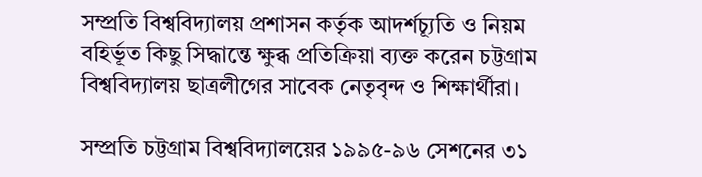সম্প্রতি বিশ্ববিদ্যালয় প্রশাসন কর্তৃক আদর্শচ্যূতি ও নিয়ম বহির্ভূত কিছু সিদ্ধান্তে ক্ষুব্ধ প্রতিক্রিয়া ব্যক্ত করেন চট্টগ্রাম বিশ্ববিদ্যালয় ছাত্রলীগের সাবেক নেতৃবৃন্দ ও শিক্ষার্থীরা।

সম্প্রতি চট্টগ্রাম বিশ্ববিদ্যালয়ের ১৯৯৫-৯৬ সেশনের ৩১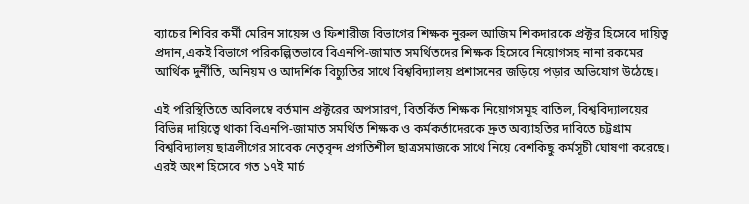ব্যাচের শিবির কর্মী মেরিন সায়েন্স ও ফিশারীজ বিভাগের শিক্ষক নুরুল আজিম শিকদারকে প্রক্টর হিসেবে দায়িত্ব প্রদান,একই বিভাগে পরিকল্পিতভাবে বিএনপি-জামাত সমর্থিতদের শিক্ষক হিসেবে নিয়োগসহ নানা রকমের আর্থিক দুর্নীতি, অনিয়ম ও আদর্শিক বিচ্যুতির সাথে বিশ্ববিদ্যালয় প্রশাসনের জড়িয়ে পড়ার অভিযোগ উঠেছে।

এই পরিস্থিতিতে অবিলম্বে বর্তমান প্রক্টরের অপসারণ, বিতর্কিত শিক্ষক নিয়োগসমূহ বাতিল, বিশ্ববিদ্যালয়ের বিভিন্ন দায়িত্বে থাকা বিএনপি-জামাত সমর্থিত শিক্ষক ও কর্মকর্তাদেরকে দ্রুত অব্যাহতির দাবিতে চট্টগ্রাম বিশ্ববিদ্যালয় ছাত্রলীগের সাবেক নেতৃবৃন্দ প্রগতিশীল ছাত্রসমাজকে সাথে নিয়ে বেশকিছু কর্মসূচী ঘোষণা করেছে। এরই অংশ হিসেবে গত ১৭ই মার্চ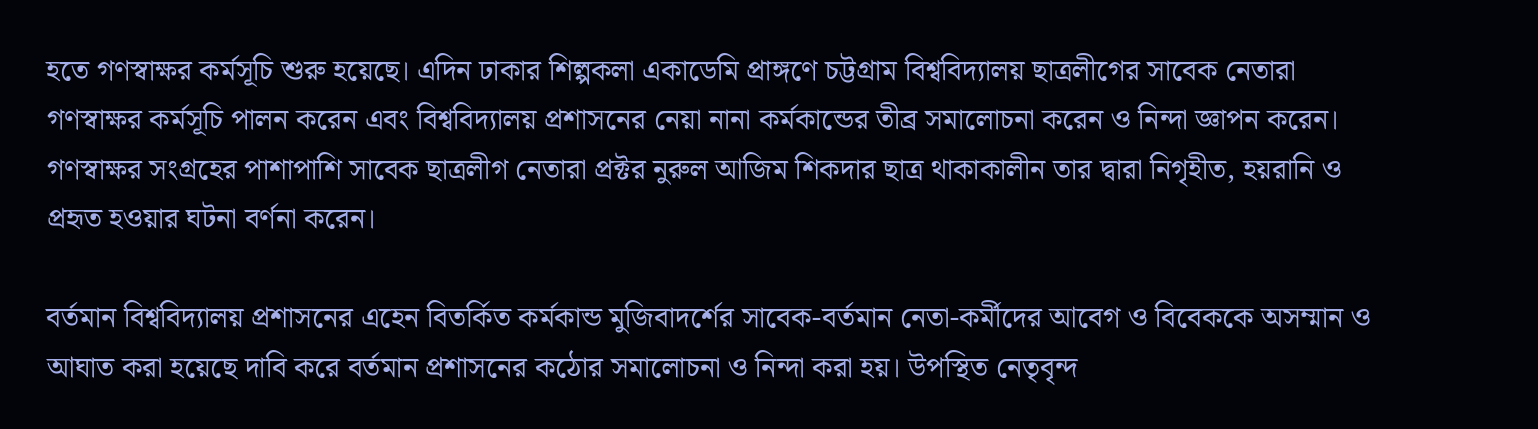হতে গণস্বাক্ষর কর্মসূচি শুরু হয়েছে। এদিন ঢাকার শিল্পকলা একাডেমি প্রাঙ্গণে চট্টগ্রাম বিশ্ববিদ্যালয় ছাত্রলীগের সাবেক নেতারা গণস্বাক্ষর কর্মসূচি পালন করেন এবং বিশ্ববিদ্যালয় প্রশাসনের নেয়া নানা কর্মকান্ডের তীব্র সমালোচনা করেন ও নিন্দা জ্ঞাপন করেন। গণস্বাক্ষর সংগ্রহের পাশাপাশি সাবেক ছাত্রলীগ নেতারা প্রক্টর নুরুল আজিম শিকদার ছাত্র থাকাকালীন তার দ্বারা নিগৃহীত, হয়রানি ও প্রহৃত হওয়ার ঘটনা বর্ণনা করেন।

বর্তমান বিশ্ববিদ্যালয় প্রশাসনের এহেন বিতর্কিত কর্মকান্ড মুজিবাদর্শের সাবেক-বর্তমান নেতা-কর্মীদের আবেগ ও বিবেককে অসম্মান ও আঘাত করা হয়েছে দাবি করে বর্তমান প্রশাসনের কঠোর সমালোচনা ও নিন্দা করা হয়। উপস্থিত নেতৃবৃন্দ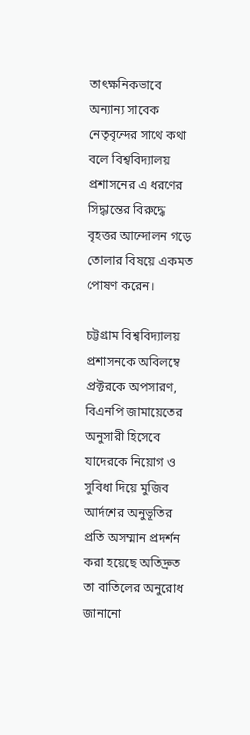তাৎক্ষনিকভাবে অন্যান্য সাবেক নেতৃবৃন্দের সাথে কথা বলে বিশ্ববিদ্যালয় প্রশাসনের এ ধরণের সিদ্ধান্তের বিরুদ্ধে বৃহত্তর আন্দোলন গড়ে তোলার বিষয়ে একমত পোষণ করেন।

চট্টগ্রাম বিশ্ববিদ্যালয় প্রশাসনকে অবিলম্বে প্রক্টরকে অপসারণ, বিএনপি জামায়েতের অনুসারী হিসেবে যাদেরকে নিয়োগ ও সুবিধা দিয়ে মুজিব আর্দশের অনুভূতির প্রতি অসম্মান প্রদর্শন করা হয়েছে অতিদ্রুত তা বাতিলের অনুরোধ জানানো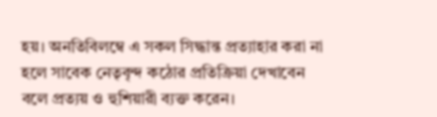হয়। অনতিবিলম্বে এ সকল সিদ্ধান্ত প্রত্যাহার করা না হলে সাবেক নেতৃবৃন্দ কঠোর প্রতিক্রিয়া দেখাবেন বলে প্রত্যয় ও হুশিয়ারী ব্যক্ত করেন।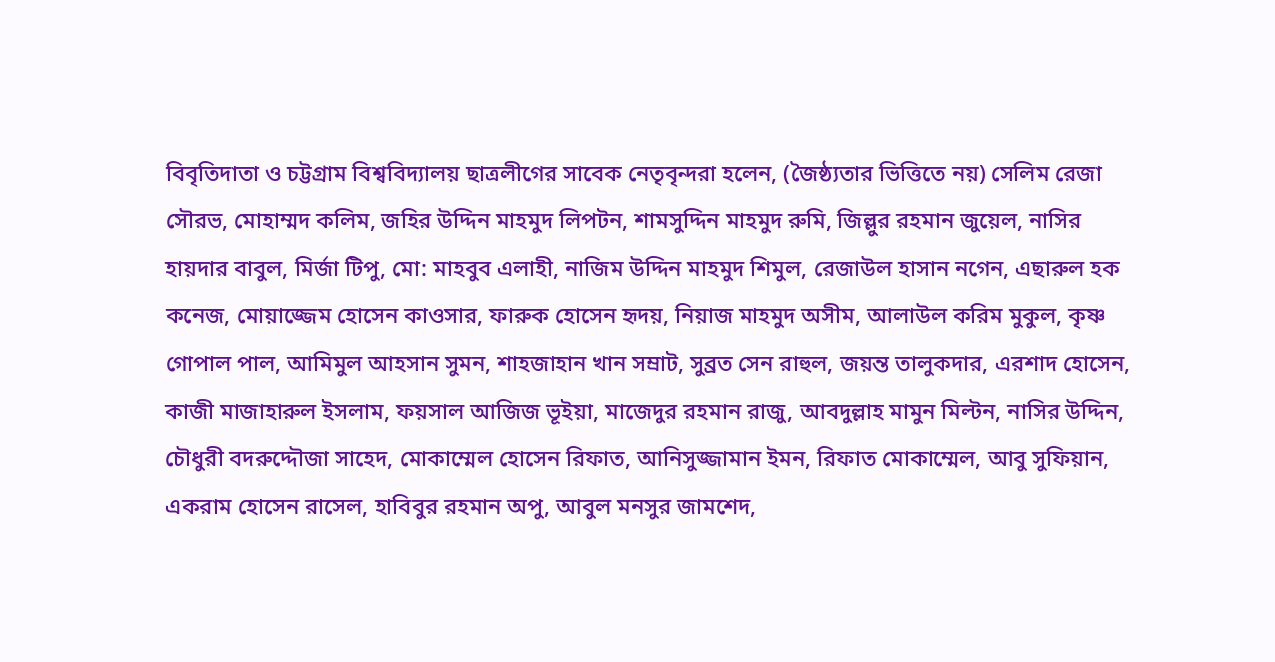বিবৃতিদাতা ও চট্টগ্রাম বিশ্ববিদ্যালয় ছাত্রলীগের সাবেক নেতৃবৃন্দরা হলেন, (জৈষ্ঠ্যতার ভিত্তিতে নয়) সেলিম রেজা সৌরভ, মোহাম্মদ কলিম, জহির উদ্দিন মাহমুদ লিপটন, শামসুদ্দিন মাহমুদ রুমি, জিল্লুর রহমান জুয়েল, নাসির হায়দার বাবুল, মির্জা টিপু, মো: মাহবুব এলাহী, নাজিম উদ্দিন মাহমুদ শিমুল, রেজাউল হাসান নগেন, এছারুল হক কনেজ, মোয়াজ্জেম হোসেন কাওসার, ফারুক হোসেন হৃদয়, নিয়াজ মাহমুদ অসীম, আলাউল করিম মুকুল, কৃষ্ণ গোপাল পাল, আমিমুল আহসান সুমন, শাহজাহান খান সম্রাট, সুব্রত সেন রাহুল, জয়ন্ত তালুকদার, এরশাদ হোসেন, কাজী মাজাহারুল ইসলাম, ফয়সাল আজিজ ভূইয়া, মাজেদুর রহমান রাজু, আবদুল্লাহ মামুন মিল্টন, নাসির উদ্দিন, চৌধুরী বদরুদ্দৌজা সাহেদ, মোকাম্মেল হোসেন রিফাত, আনিসুজ্জামান ইমন, রিফাত মোকাম্মেল, আবু সুফিয়ান, একরাম হোসেন রাসেল, হাবিবুর রহমান অপু, আবুল মনসুর জামশেদ,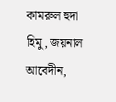কামরুল হুদা হিমু, জয়নাল আবেদীন,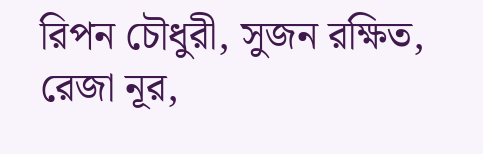রিপন চৌধুরী, সুজন রক্ষিত, রেজা নূর,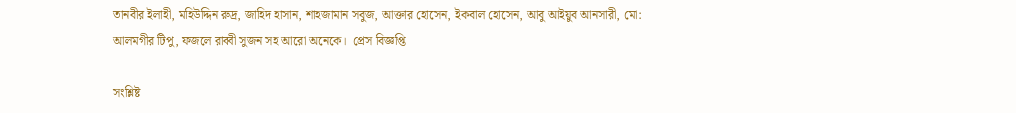তানবীর ইলাহী, মহিউদ্দিন রুদ্র, জাহিদ হাসান, শাহজামান সবুজ, আক্তার হোসেন, ইকবাল হোসেন, আবু আইয়ুব আনসারী, মো: আলমগীর টিপু, ফজলে রাব্বী সুজন সহ আরো অনেকে।  প্রেস বিজ্ঞপ্তি

সংশ্লিষ্ট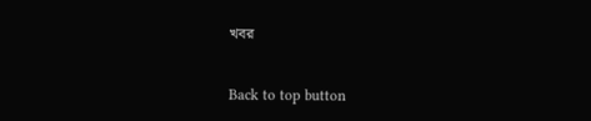খবর

Back to top button